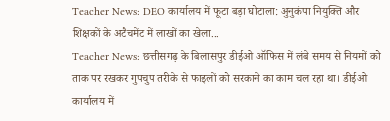Teacher News: DEO कार्यालय में फूटा बड़ा घोटाला: अुनुकंपा नियुक्ति और शिक्षकों के अटैचमेंट में लाखों का खेला...
Teacher News: छत्तीसगढ़ के बिलासपुर डीईओ ऑफिस में लंबे समय से नियमों को ताक पर रखकर गुपचुप तरीके से फाइलों को सरकाने का काम चल रहा था। डीईओ कार्यालय में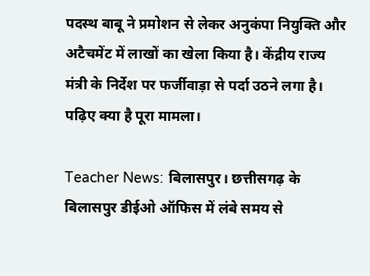पदस्थ बाबू ने प्रमोशन से लेकर अनुकंपा नियुक्ति और अटैचमेंट में लाखों का खेला किया है। केंद्रीय राज्य मंत्री के निर्देश पर फर्जीवाड़ा से पर्दा उठने लगा है। पढ़िए क्या है पूरा मामला।

Teacher News: बिलासपुर। छत्तीसगढ़ के बिलासपुर डीईओ ऑफिस में लंबे समय से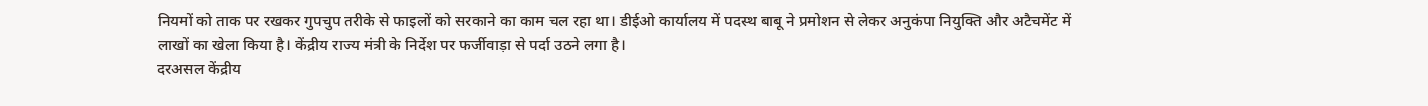नियमों को ताक पर रखकर गुपचुप तरीके से फाइलों को सरकाने का काम चल रहा था। डीईओ कार्यालय में पदस्थ बाबू ने प्रमोशन से लेकर अनुकंपा नियुक्ति और अटैचमेंट में लाखों का खेला किया है। केंद्रीय राज्य मंत्री के निर्देश पर फर्जीवाड़ा से पर्दा उठने लगा है।
दरअसल केंद्रीय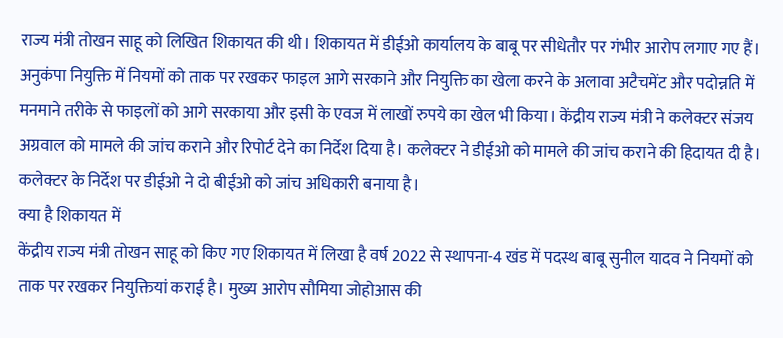राज्य मंत्री तोखन साहू को लिखित शिकायत की थी। शिकायत में डीईओ कार्यालय के बाबू पर सीधेतौर पर गंभीर आरोप लगाए गए हैं। अनुकंपा नियुक्ति में नियमों को ताक पर रखकर फाइल आगे सरकाने और नियुक्ति का खेला करने के अलावा अटैचमेंट और पदोन्नति में मनमाने तरीके से फाइलों को आगे सरकाया और इसी के एवज में लाखों रुपये का खेल भी किया। केंद्रीय राज्य मंत्री ने कलेक्टर संजय अग्रवाल को मामले की जांच कराने और रिपोर्ट देने का निर्देश दिया है। कलेक्टर ने डीईओ को मामले की जांच कराने की हिदायत दी है। कलेक्टर के निर्देश पर डीईओ ने दो बीईओ को जांच अधिकारी बनाया है।
क्या है शिकायत में
केंद्रीय राज्य मंत्री तोखन साहू को किए गए शिकायत में लिखा है वर्ष 2022 से स्थापना-4 खंड में पदस्थ बाबू सुनील यादव ने नियमों को ताक पर रखकर नियुक्तियां कराई है। मुख्य आरोप सौमिया जोहोआस की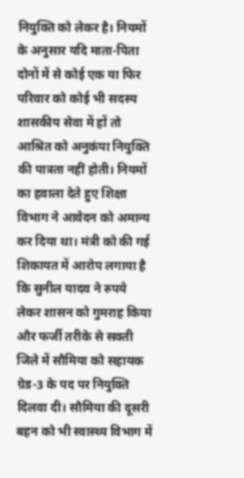नियुक्ति को लेकर है। नियमों के अनुसार यदि माता-पिता दोनों में से कोई एक या फिर परिवार को कोई भी सदस्य शासकीय सेवा में हों तो आश्रित को अनुकंपा नियुक्ति की पात्रता नहीं होती। नियमों का हवाला देते हुए शिक्षा विभाग ने आवेदन को अमान्य कर दिया था। मंत्री को की गई शिकायत में आरोप लगाया है कि सुनील यादव ने रुपये लेकर शासन को गुमराह किया और फर्जी तरीके से सक्ती जिले में सौमिया को सहायक ग्रेड-3 के पद पर नियुक्ति दिलवा दी। सौमिया की दूसरी बहन को भी स्वास्थ्य विभाग में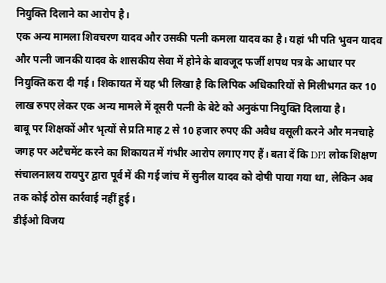नियुक्ति दिलाने का आरोप है।
एक अन्य मामला शिवचरण यादव और उसकी पत्नी कमला यादव का है। यहां भी पति भुवन यादव और पत्नी जानकी यादव के शासकीय सेवा में होने के बावजूद फर्जी शपथ पत्र के आधार पर नियुक्ति करा दी गई। शिकायत में यह भी लिखा है कि लिपिक अधिकारियों से मिलीभगत कर 10 लाख रुपए लेकर एक अन्य मामले में दूसरी पत्नी के बेटे को अनुकंपा नियुक्ति दिलाया है।
बाबू पर शिक्षकों और भृत्यों से प्रति माह 2 से 10 हजार रुपए की अवैध वसूली करने और मनचाहे जगह पर अटैचमेंट करने का शिकायत में गंभीर आरोप लगाए गए हैं। बता दें कि DPI लोक शिक्षण संचालनालय रायपुर द्वारा पूर्व में की गई जांच में सुनील यादव को दोषी पाया गया था, लेकिन अब तक कोई ठोस कार्रवाई नहीं हुई।
डीईओ विजय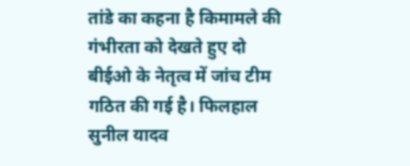तांडे का कहना है किमामले की गंभीरता को देखते हुए दो बीईओ के नेतृत्व में जांच टीम गठित की गई है। फिलहाल सुनील यादव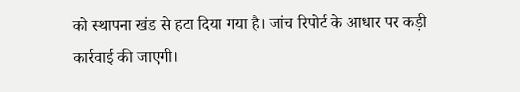को स्थापना खंड से हटा दिया गया है। जांच रिपोर्ट के आधार पर कड़ी कार्रवाई की जाएगी।